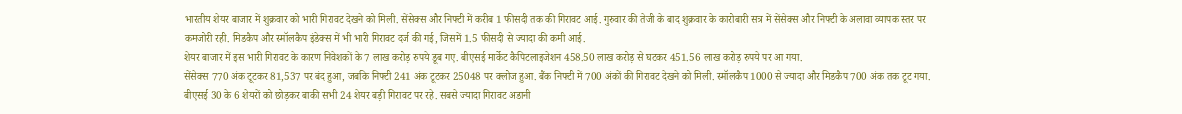भारतीय शेयर बाजार में शुक्रवार को भारी गिरावट देखने को मिली. सेंसेक्स और निफ्टी में करीब 1 फीसदी तक की गिरावट आई. गुरुवार की तेजी के बाद शुक्रवार के कारोबारी सत्र में सेंसेक्स और निफ्टी के अलावा व्यापक स्तर पर कमजोरी रही. मिडकैप और स्मॉलकैप इंडेक्स में भी भारी गिरावट दर्ज की गई, जिसमें 1.5 फीसदी से ज्यादा की कमी आई.
शेयर बाजार में इस भारी गिरावट के कारण निवेशकों के 7 लाख करोड़ रुपये डूब गए. बीएसई मार्केट कैपिटलाइजेशन 458.50 लाख करोड़ से घटकर 451.56 लाख करोड़ रुपये पर आ गया.
सेंसेक्स 770 अंक टूटकर 81,537 पर बंद हुआ, जबकि निफ्टी 241 अंक टूटकर 25048 पर क्लोज हुआ. बैंक निफ्टी में 700 अंकों की गिरावट देखने को मिली. स्मॉलकैप 1000 से ज्यादा और मिडकैप 700 अंक तक टूट गया.
बीएसई 30 के 6 शेयरों को छोड़कर बाकी सभी 24 शेयर बड़ी गिरावट पर रहे. सबसे ज्यादा गिरावट अडानी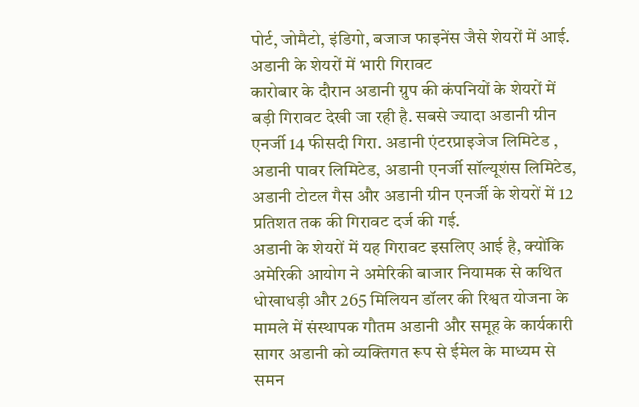पोर्ट, जोमैटो, इंडिगो, बजाज फाइनेंस जैसे शेयरों में आई.
अडानी के शेयरों में भारी गिरावट
कारोबार के दौरान अडानी ग्रुप की कंपनियों के शेयरों में बड़ी गिरावट देखी जा रही है. सबसे ज्यादा अडानी ग्रीन एनर्जी 14 फीसदी गिरा. अडानी एंटरप्राइजेज लिमिटेड , अडानी पावर लिमिटेड, अडानी एनर्जी सॉल्यूशंस लिमिटेड, अडानी टोटल गैस और अडानी ग्रीन एनर्जी के शेयरों में 12 प्रतिशत तक की गिरावट दर्ज की गई.
अडानी के शेयरों में यह गिरावट इसलिए आई है, क्योंकि अमेरिकी आयोग ने अमेरिकी बाजार नियामक से कथित धोखाधड़ी और 265 मिलियन डॉलर की रिश्वत योजना के मामले में संस्थापक गौतम अडानी और समूह के कार्यकारी सागर अडानी को व्यक्तिगत रूप से ईमेल के माध्यम से समन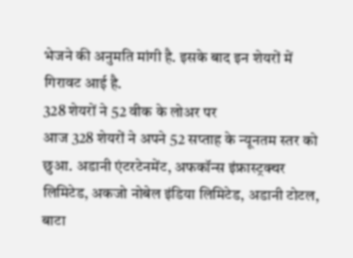भेजने की अनुमति मांगी है. इसके बाद इन शेयरों में गिरावट आई है.
328 शेयरों ने 52 वीक के लोअर पर
आज 328 शेयरों ने अपने 52 सप्ताह के न्यूनतम स्तर को छुआ. अडानी एंटरटेनमेंट, अफकॉन्स इंफ्रास्ट्रक्चर लिमिटेड, अकजो नोबेल इंडिया लिमिटेड, अडानी टोटल, बाटा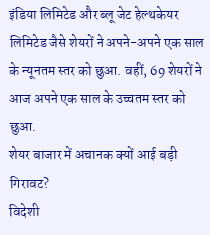इंडिया लिमिटेड और ब्लू जेट हेल्थकेयर लिमिटेड जैसे शेयरों ने अपने-अपने एक साल के न्यूनतम स्तर को छुआ. वहीं, 69 शेयरों ने आज अपने एक साल के उच्चतम स्तर को छुआ.
शेयर बाजार में अचानक क्यों आई बड़ी गिरावट?
विदेशी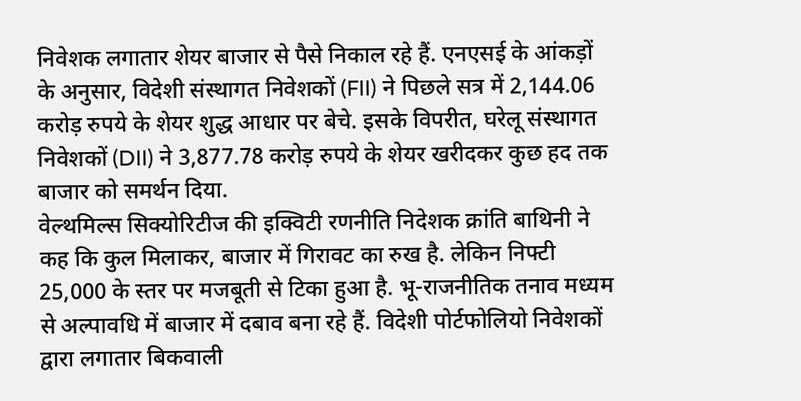निवेशक लगातार शेयर बाजार से पैसे निकाल रहे हैं. एनएसई के आंकड़ों के अनुसार, विदेशी संस्थागत निवेशकों (FII) ने पिछले सत्र में 2,144.06 करोड़ रुपये के शेयर शुद्ध आधार पर बेचे. इसके विपरीत, घरेलू संस्थागत निवेशकों (DII) ने 3,877.78 करोड़ रुपये के शेयर खरीदकर कुछ हद तक बाजार को समर्थन दिया.
वेल्थमिल्स सिक्योरिटीज की इक्विटी रणनीति निदेशक क्रांति बाथिनी ने कह कि कुल मिलाकर, बाजार में गिरावट का रुख है. लेकिन निफ्टी 25,000 के स्तर पर मजबूती से टिका हुआ है. भू-राजनीतिक तनाव मध्यम से अल्पावधि में बाजार में दबाव बना रहे हैं. विदेशी पोर्टफोलियो निवेशकों द्वारा लगातार बिकवाली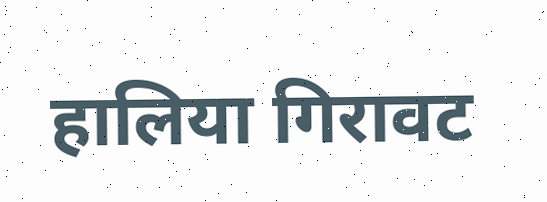हालिया गिरावट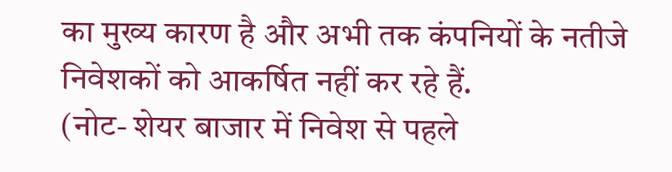का मुख्य कारण है और अभी तक कंपनियों के नतीजे निवेशकों को आकर्षित नहीं कर रहे हैं.
(नोट- शेयर बाजार में निवेश से पहले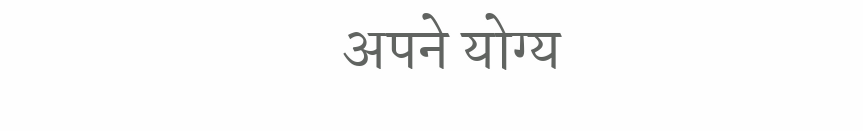अपने योग्य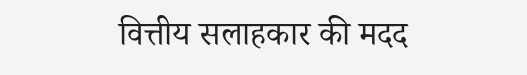वित्तीय सलाहकार की मदद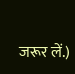जरूर लें.)